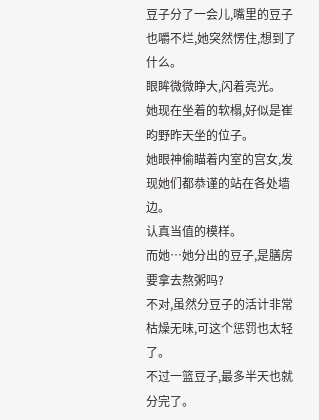豆子分了一会儿,嘴里的豆子也嚼不烂,她突然愣住,想到了什么。
眼眸微微睁大,闪着亮光。
她现在坐着的软榻,好似是崔昀野昨天坐的位子。
她眼神偷瞄着内室的宫女,发现她们都恭谨的站在各处墙边。
认真当值的模样。
而她…她分出的豆子,是膳房要拿去熬粥吗?
不对,虽然分豆子的活计非常枯燥无味,可这个惩罚也太轻了。
不过一篮豆子,最多半天也就分完了。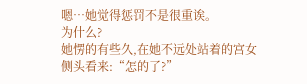嗯…她觉得惩罚不是很重诶。
为什么?
她愣的有些久,在她不远处站着的宫女侧头看来:“怎的了?”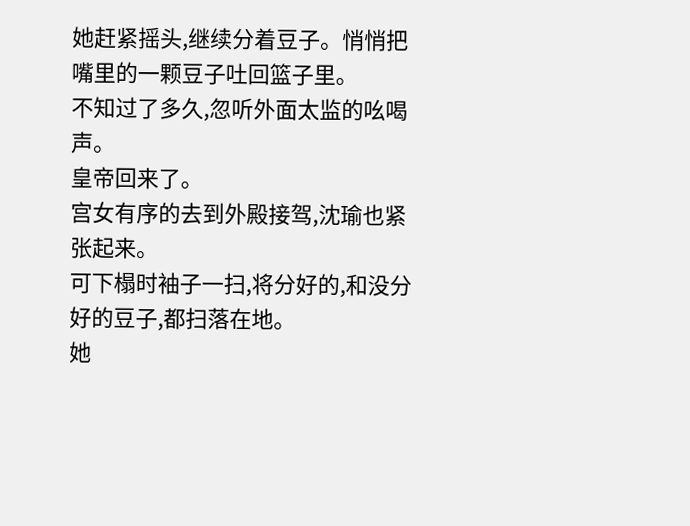她赶紧摇头,继续分着豆子。悄悄把嘴里的一颗豆子吐回篮子里。
不知过了多久,忽听外面太监的吆喝声。
皇帝回来了。
宫女有序的去到外殿接驾,沈瑜也紧张起来。
可下榻时袖子一扫,将分好的,和没分好的豆子,都扫落在地。
她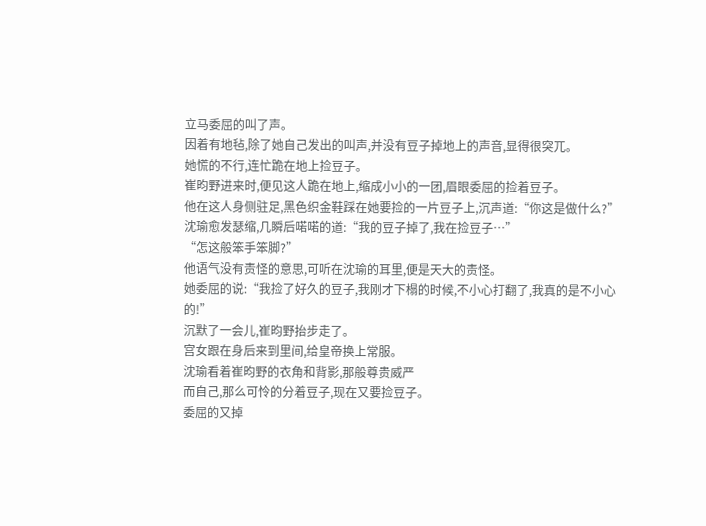立马委屈的叫了声。
因着有地毡,除了她自己发出的叫声,并没有豆子掉地上的声音,显得很突兀。
她慌的不行,连忙跪在地上捡豆子。
崔昀野进来时,便见这人跪在地上,缩成小小的一团,眉眼委屈的捡着豆子。
他在这人身侧驻足,黑色织金鞋踩在她要捡的一片豆子上,沉声道:“你这是做什么?”
沈瑜愈发瑟缩,几瞬后喏喏的道:“我的豆子掉了,我在捡豆子…”
“怎这般笨手笨脚?”
他语气没有责怪的意思,可听在沈瑜的耳里,便是天大的责怪。
她委屈的说:“我捡了好久的豆子,我刚才下榻的时候,不小心打翻了,我真的是不小心的!”
沉默了一会儿,崔昀野抬步走了。
宫女跟在身后来到里间,给皇帝换上常服。
沈瑜看着崔昀野的衣角和背影,那般尊贵威严
而自己,那么可怜的分着豆子,现在又要捡豆子。
委屈的又掉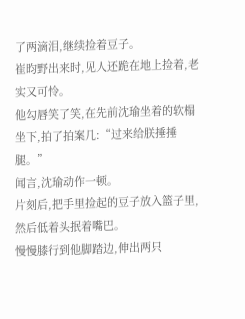了两滴泪,继续捡着豆子。
崔昀野出来时,见人还跪在地上捡着,老实又可怜。
他勾唇笑了笑,在先前沈瑜坐着的软榻坐下,拍了拍案几:“过来给朕捶捶腿。”
闻言,沈瑜动作一顿。
片刻后,把手里捡起的豆子放入篮子里,然后低着头抿着嘴巴。
慢慢膝行到他脚踏边,伸出两只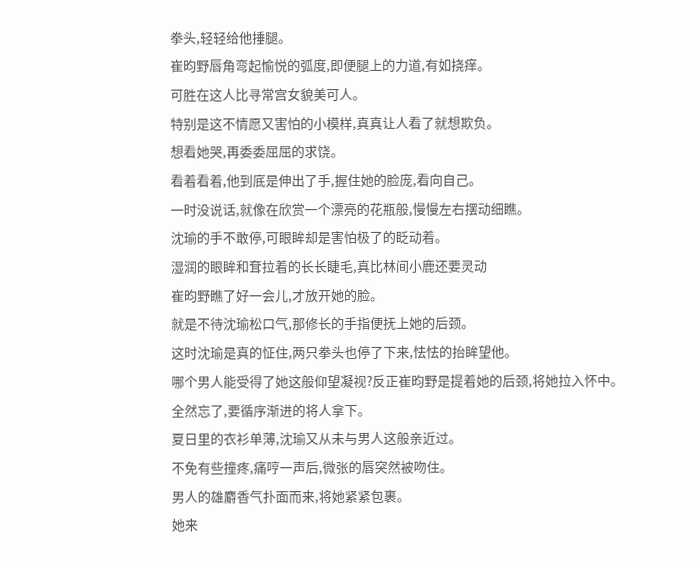拳头,轻轻给他捶腿。
崔昀野唇角弯起愉悦的弧度,即便腿上的力道,有如挠痒。
可胜在这人比寻常宫女貌美可人。
特别是这不情愿又害怕的小模样,真真让人看了就想欺负。
想看她哭,再委委屈屈的求饶。
看着看着,他到底是伸出了手,握住她的脸庞,看向自己。
一时没说话,就像在欣赏一个漂亮的花瓶般,慢慢左右摆动细瞧。
沈瑜的手不敢停,可眼眸却是害怕极了的眨动着。
湿润的眼眸和耷拉着的长长睫毛,真比林间小鹿还要灵动
崔昀野瞧了好一会儿,才放开她的脸。
就是不待沈瑜松口气,那修长的手指便抚上她的后颈。
这时沈瑜是真的怔住,两只拳头也停了下来,怯怯的抬眸望他。
哪个男人能受得了她这般仰望凝视?反正崔昀野是提着她的后颈,将她拉入怀中。
全然忘了,要循序渐进的将人拿下。
夏日里的衣衫单薄,沈瑜又从未与男人这般亲近过。
不免有些撞疼,痛哼一声后,微张的唇突然被吻住。
男人的雄麝香气扑面而来,将她紧紧包裹。
她来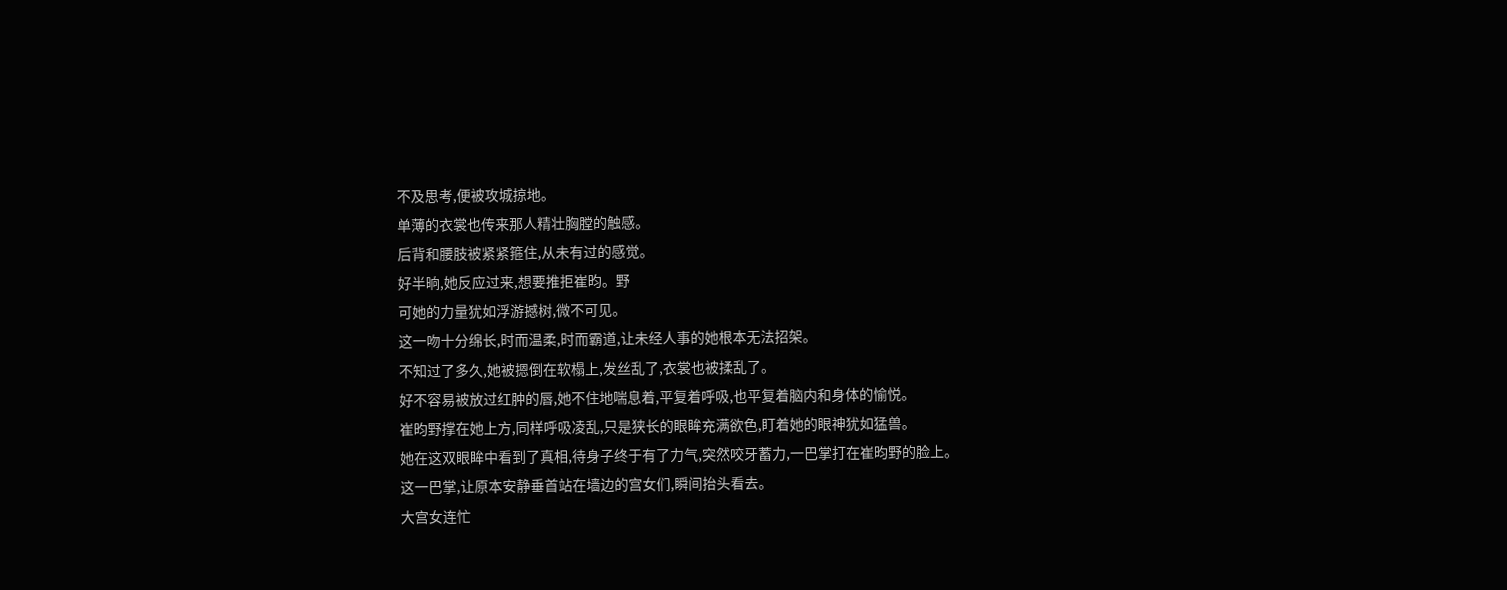不及思考,便被攻城掠地。
单薄的衣裳也传来那人精壮胸膛的触感。
后背和腰肢被紧紧箍住,从未有过的感觉。
好半晌,她反应过来,想要推拒崔昀。野
可她的力量犹如浮游撼树,微不可见。
这一吻十分绵长,时而温柔,时而霸道,让未经人事的她根本无法招架。
不知过了多久,她被摁倒在软榻上,发丝乱了,衣裳也被揉乱了。
好不容易被放过红肿的唇,她不住地喘息着,平复着呼吸,也平复着脑内和身体的愉悦。
崔昀野撑在她上方,同样呼吸凌乱,只是狭长的眼眸充满欲色,盯着她的眼神犹如猛兽。
她在这双眼眸中看到了真相,待身子终于有了力气,突然咬牙蓄力,一巴掌打在崔昀野的脸上。
这一巴掌,让原本安静垂首站在墙边的宫女们,瞬间抬头看去。
大宫女连忙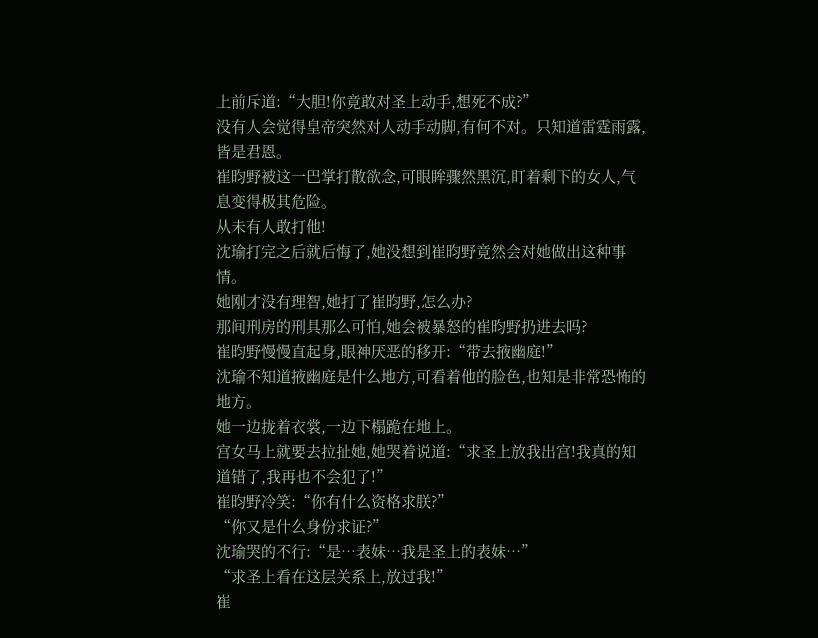上前斥道:“大胆!你竟敢对圣上动手,想死不成?”
没有人会觉得皇帝突然对人动手动脚,有何不对。只知道雷霆雨露,皆是君恩。
崔昀野被这一巴掌打散欲念,可眼眸骤然黑沉,盯着剩下的女人,气息变得极其危险。
从未有人敢打他!
沈瑜打完之后就后悔了,她没想到崔昀野竟然会对她做出这种事情。
她刚才没有理智,她打了崔昀野,怎么办?
那间刑房的刑具那么可怕,她会被暴怒的崔昀野扔进去吗?
崔昀野慢慢直起身,眼神厌恶的移开:“带去掖幽庭!”
沈瑜不知道掖幽庭是什么地方,可看着他的脸色,也知是非常恐怖的地方。
她一边拢着衣裳,一边下榻跪在地上。
宫女马上就要去拉扯她,她哭着说道:“求圣上放我出宫!我真的知道错了,我再也不会犯了!”
崔昀野冷笑:“你有什么资格求朕?”
“你又是什么身份求证?”
沈瑜哭的不行:“是…表妹…我是圣上的表妹…”
“求圣上看在这层关系上,放过我!”
崔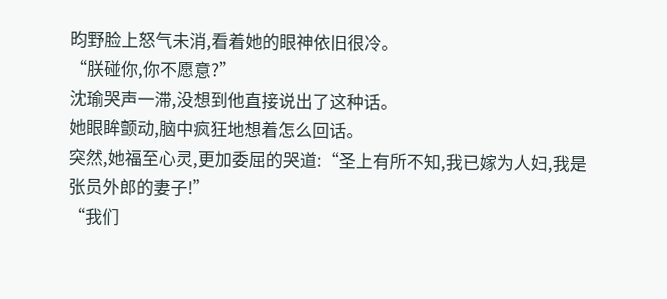昀野脸上怒气未消,看着她的眼神依旧很冷。
“朕碰你,你不愿意?”
沈瑜哭声一滞,没想到他直接说出了这种话。
她眼眸颤动,脑中疯狂地想着怎么回话。
突然,她福至心灵,更加委屈的哭道:“圣上有所不知,我已嫁为人妇,我是张员外郎的妻子!”
“我们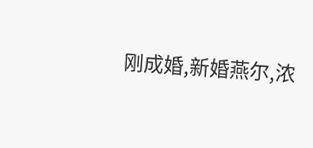刚成婚,新婚燕尔,浓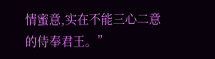情蜜意,实在不能三心二意的侍奉君王。”